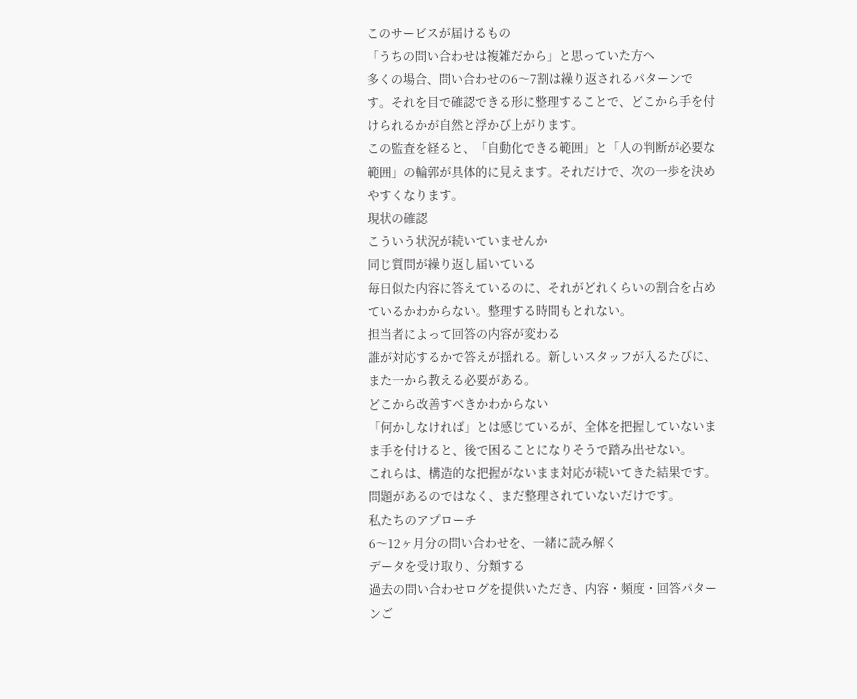このサービスが届けるもの
「うちの問い合わせは複雑だから」と思っていた方へ
多くの場合、問い合わせの6〜7割は繰り返されるパターンです。それを目で確認できる形に整理することで、どこから手を付けられるかが自然と浮かび上がります。
この監査を経ると、「自動化できる範囲」と「人の判断が必要な範囲」の輪郭が具体的に見えます。それだけで、次の一歩を決めやすくなります。
現状の確認
こういう状況が続いていませんか
同じ質問が繰り返し届いている
毎日似た内容に答えているのに、それがどれくらいの割合を占めているかわからない。整理する時間もとれない。
担当者によって回答の内容が変わる
誰が対応するかで答えが揺れる。新しいスタッフが入るたびに、また一から教える必要がある。
どこから改善すべきかわからない
「何かしなければ」とは感じているが、全体を把握していないまま手を付けると、後で困ることになりそうで踏み出せない。
これらは、構造的な把握がないまま対応が続いてきた結果です。問題があるのではなく、まだ整理されていないだけです。
私たちのアプローチ
6〜12ヶ月分の問い合わせを、一緒に読み解く
データを受け取り、分類する
過去の問い合わせログを提供いただき、内容・頻度・回答パターンご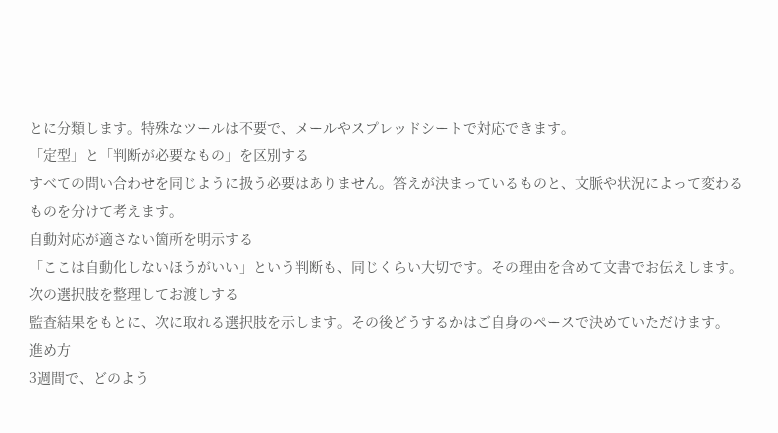とに分類します。特殊なツールは不要で、メールやスプレッドシートで対応できます。
「定型」と「判断が必要なもの」を区別する
すべての問い合わせを同じように扱う必要はありません。答えが決まっているものと、文脈や状況によって変わるものを分けて考えます。
自動対応が適さない箇所を明示する
「ここは自動化しないほうがいい」という判断も、同じくらい大切です。その理由を含めて文書でお伝えします。
次の選択肢を整理してお渡しする
監査結果をもとに、次に取れる選択肢を示します。その後どうするかはご自身のペースで決めていただけます。
進め方
3週間で、どのよう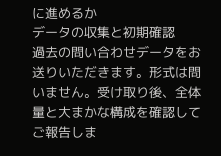に進めるか
データの収集と初期確認
過去の問い合わせデータをお送りいただきます。形式は問いません。受け取り後、全体量と大まかな構成を確認してご報告しま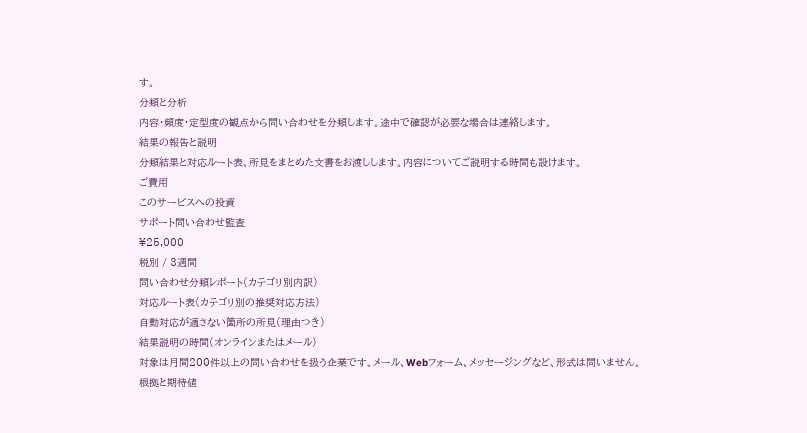す。
分類と分析
内容・頻度・定型度の観点から問い合わせを分類します。途中で確認が必要な場合は連絡します。
結果の報告と説明
分類結果と対応ルート表、所見をまとめた文書をお渡しします。内容についてご説明する時間も設けます。
ご費用
このサービスへの投資
サポート問い合わせ監査
¥25,000
税別 / 3週間
問い合わせ分類レポート(カテゴリ別内訳)
対応ルート表(カテゴリ別の推奨対応方法)
自動対応が適さない箇所の所見(理由つき)
結果説明の時間(オンラインまたはメール)
対象は月間200件以上の問い合わせを扱う企業です。メール、Webフォーム、メッセージングなど、形式は問いません。
根拠と期待値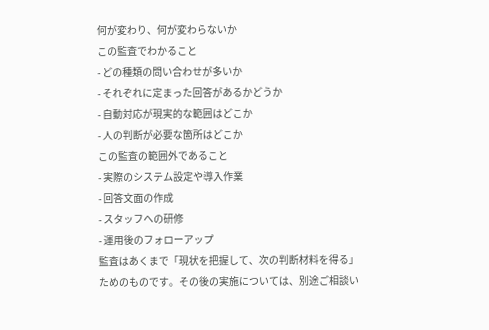何が変わり、何が変わらないか
この監査でわかること
- どの種類の問い合わせが多いか
- それぞれに定まった回答があるかどうか
- 自動対応が現実的な範囲はどこか
- 人の判断が必要な箇所はどこか
この監査の範囲外であること
- 実際のシステム設定や導入作業
- 回答文面の作成
- スタッフへの研修
- 運用後のフォローアップ
監査はあくまで「現状を把握して、次の判断材料を得る」ためのものです。その後の実施については、別途ご相談い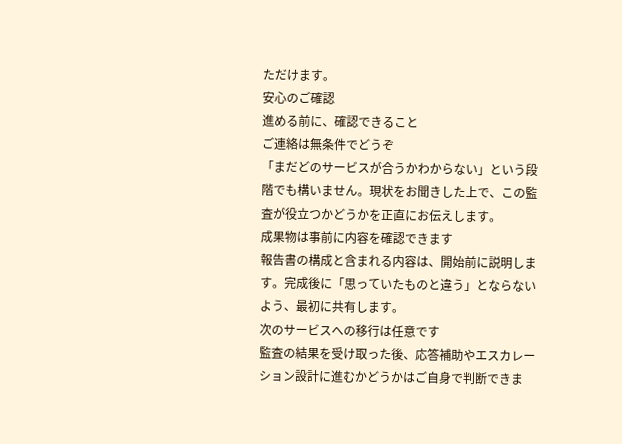ただけます。
安心のご確認
進める前に、確認できること
ご連絡は無条件でどうぞ
「まだどのサービスが合うかわからない」という段階でも構いません。現状をお聞きした上で、この監査が役立つかどうかを正直にお伝えします。
成果物は事前に内容を確認できます
報告書の構成と含まれる内容は、開始前に説明します。完成後に「思っていたものと違う」とならないよう、最初に共有します。
次のサービスへの移行は任意です
監査の結果を受け取った後、応答補助やエスカレーション設計に進むかどうかはご自身で判断できま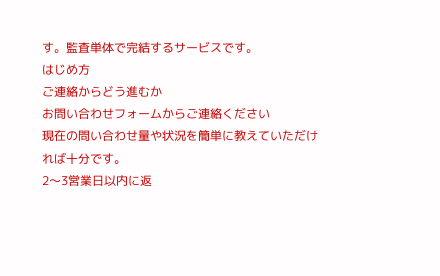す。監査単体で完結するサービスです。
はじめ方
ご連絡からどう進むか
お問い合わせフォームからご連絡ください
現在の問い合わせ量や状況を簡単に教えていただければ十分です。
2〜3営業日以内に返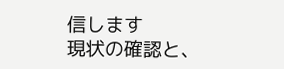信します
現状の確認と、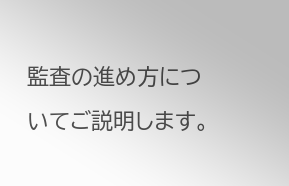監査の進め方についてご説明します。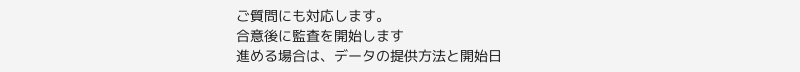ご質問にも対応します。
合意後に監査を開始します
進める場合は、データの提供方法と開始日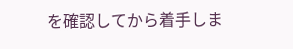を確認してから着手しま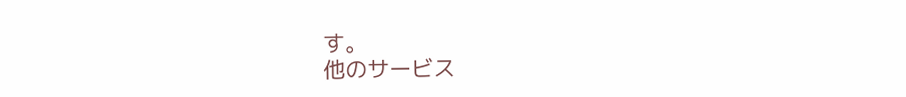す。
他のサービス